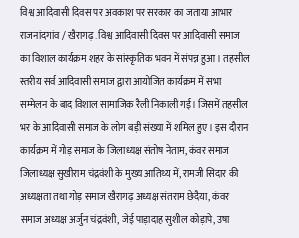विश्व आदिवासी दिवस पर अवकाश पर सरकार का जताया आभार
राजनांदगांव / खैरागढ़. विश्व आदिवासी दिवस पर आदिवासी समाज का विशाल कार्यक्रम शहर के सांस्कृतिक भवन में संपन्न हुआ। तहसील स्तरीय सर्व आदिवासी समाज द्वारा आयोजित कार्यक्रम में सभा सम्मेलन के बाद विशाल सामाजिक रैली निकाली गई। जिसमें तहसील भर के आदिवासी समाज के लोग बड़ी संख्या में शमिल हुए। इस दौरान कार्यक्रम में गोड़ समाज के जिलाध्यक्ष संतोष नेताम, कंवर समाज जिलाध्यक्ष सुखीराम चंद्रवंशी के मुख्य आतिथ्य में, रामजी सिदार की अध्यक्षता तथा गोड़ समाज खैरागढ़ अध्यक्ष संतराम छेदैया, कंवर समाज अध्यक्ष अर्जुन चंद्रवंशी, जेई पाड़ादाह सुशील कोड़ापे, उषा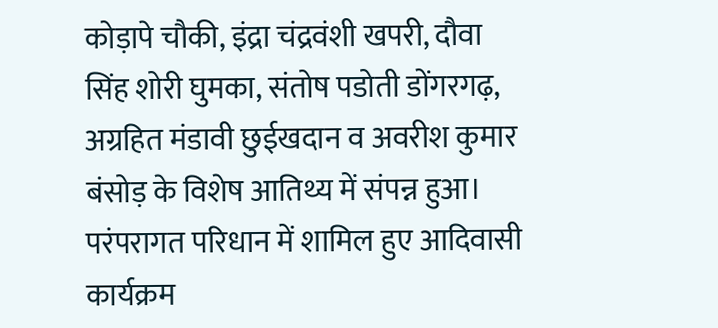कोड़ापे चौकी, इंद्रा चंद्रवंशी खपरी, दौवा सिंह शोरी घुमका, संतोष पडोती डोंगरगढ़, अग्रहित मंडावी छुईखदान व अवरीश कुमार बंसोड़ के विशेष आतिथ्य में संपन्न हुआ।
परंपरागत परिधान में शामिल हुए आदिवासी
कार्यक्रम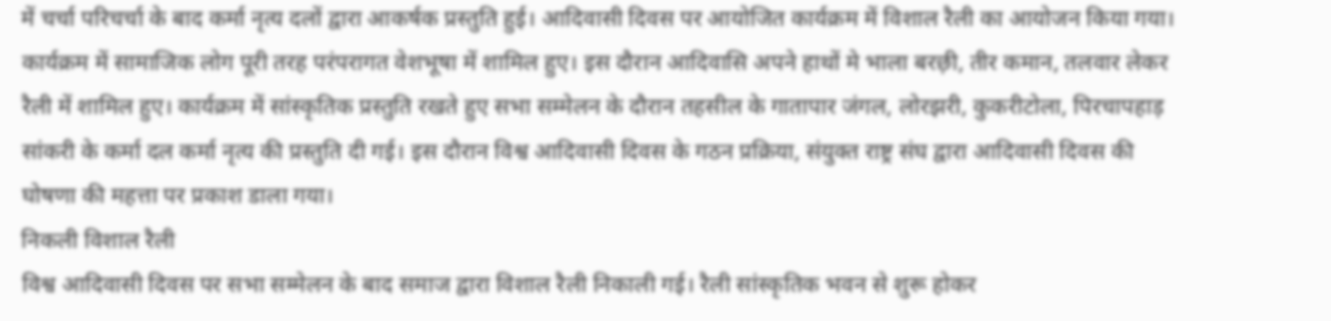में चर्चा परिचर्चा के बाद कर्मा नृत्य दलों द्वारा आकर्षक प्रस्तुति हुई। आदिवासी दिवस पर आयोजित कार्यक्रम में विशाल रैली का आयोजन किया गया। कार्यक्रम में सामाजिक लोग पूरी तरह परंपरागत वेशभूषा में शामिल हुए। इस दौरान आदिवासि अपने हाथों मे भाला बरछ़ी, तीर कमान, तलवार लेकर रैली में शामिल हुए। कार्यक्रम में सांस्कृतिक प्रस्तुति रखते हुए सभा सम्मेलन के दौरान तहसील के गातापार जंगल, लोरझरी, कुकरीटोला, पिरचापहाड़ सांकरी के कर्मा दल कर्मा नृत्य की प्रस्तुति दी गई। इस दौरान विश्व आदिवासी दिवस के गठन प्रक्रिया, संयुक्त राष्ट्र संघ द्वारा आदिवासी दिवस की घोषणा की महत्ता पर प्रकाश डाला गया।
निकली विशाल रैली
विश्व आदिवासी दिवस पर सभा सम्मेलन के बाद समाज द्वारा विशाल रैली निकाली गई। रैली सांस्कृतिक भवन से शुरू होकर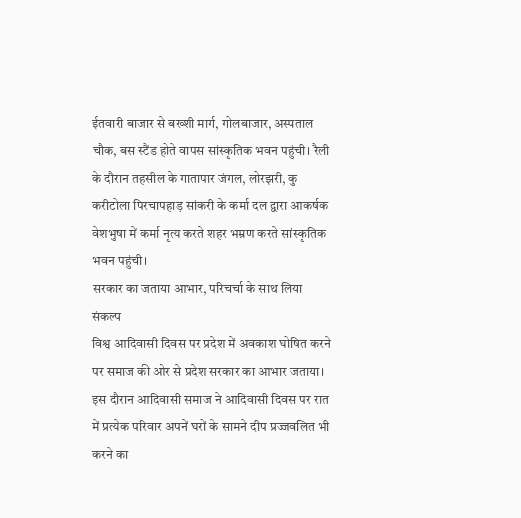ईतवारी बाजार से बख्शी मार्ग, गोलबाजार, अस्पताल चौक, बस स्टैंड होते वापस सांस्कृतिक भवन पहुंची। रैली के दौरान तहसील के गातापार जंगल, लोरझरी, कु करीटोला पिरचापहाड़ सांकरी के कर्मा दल द्वारा आकर्षक वेशभुषा में कर्मा नृत्य करते शहर भम्रण करते सांस्कृतिक भवन पहुंची।
सरकार का जताया आभार, परिचर्चा के साथ लिया संकल्प
विश्व आदिवासी दिवस पर प्रदेश में अवकाश घोषित करने पर समाज की ओर से प्रदेश सरकार का आभार जताया। इस दौरान आदिवासी समाज ने आदिवासी दिवस पर रात में प्रत्येक परिवार अपनें घरों के सामने दीप प्रज्जवलित भी करने का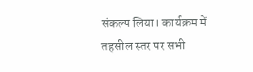संकल्प लिया। कार्यक्रम में तहसील स्तर पर सभी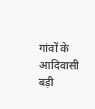गांवों के आदिवासी बड़ी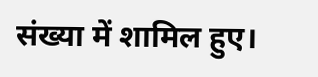संख्या में शामिल हुए।